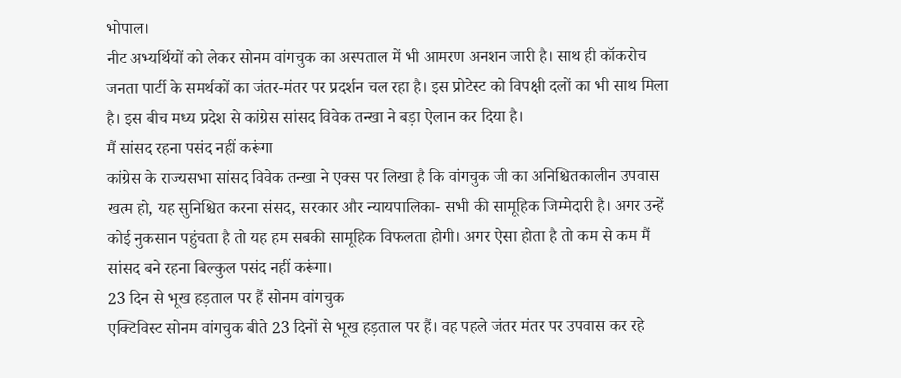भोपाल।
नीट अभ्यर्थियों को लेकर सोनम वांगचुक का अस्पताल में भी आमरण अनशन जारी है। साथ ही कॉकरोच जनता पार्टी के समर्थकों का जंतर-मंतर पर प्रदर्शन चल रहा है। इस प्रोटेस्ट को विपक्षी दलों का भी साथ मिला है। इस बीच मध्य प्रदेश से कांग्रेस सांसद विवेक तन्खा ने बड़ा ऐलान कर दिया है।
मैं सांसद रहना पसंद नहीं करूंगा
कांग्रेस के राज्यसभा सांसद विवेक तन्खा ने एक्स पर लिखा है कि वांगचुक जी का अनिश्चितकालीन उपवास खत्म हो, यह सुनिश्चित करना संसद, सरकार और न्यायपालिका- सभी की सामूहिक जिम्मेदारी है। अगर उन्हें कोई नुकसान पहुंचता है तो यह हम सबकी सामूहिक विफलता होगी। अगर ऐसा होता है तो कम से कम मैं सांसद बने रहना बिल्कुल पसंद नहीं करूंगा।
23 दिन से भूख हड़ताल पर हैं सोनम वांगचुक
एक्टिविस्ट सोनम वांगचुक बीते 23 दिनों से भूख हड़ताल पर हैं। वह पहले जंतर मंतर पर उपवास कर रहे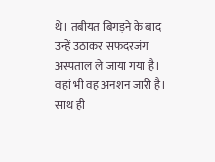थे। तबीयत बिगड़ने के बाद उन्हें उठाकर सफदरजंग अस्पताल ले जाया गया है। वहां भी वह अनशन जारी है। साथ ही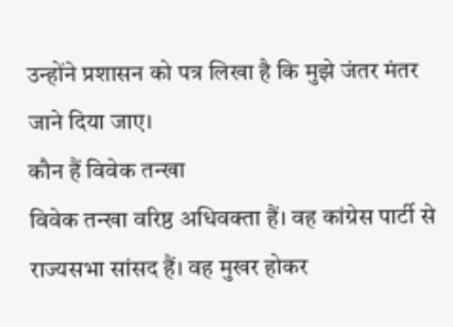उन्होंने प्रशासन को पत्र लिखा है कि मुझे जंतर मंतर जाने दिया जाए।
कौन हैं विवेक तन्खा
विवेक तन्खा वरिष्ठ अधिवक्ता हैं। वह कांग्रेस पार्टी से राज्यसभा सांसद हैं। वह मुखर होकर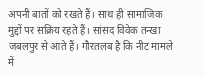अपनी बातों को रखते हैं। साथ ही सामाजिक मुद्दों पर सक्रिय रहते हैं। सांसद विवेक तन्खा जबलपुर से आते हैं। गौरतलब है कि नीट मामले में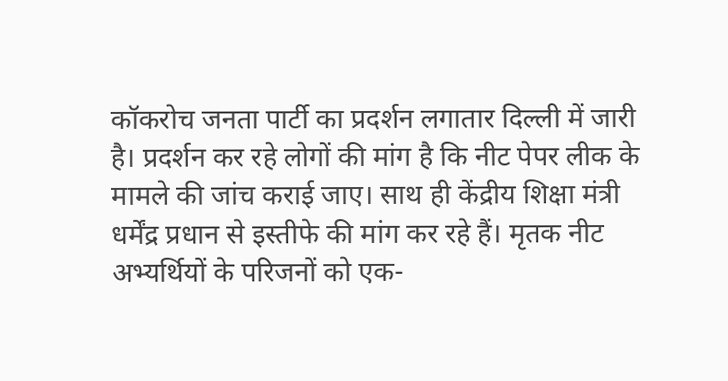कॉकरोच जनता पार्टी का प्रदर्शन लगातार दिल्ली में जारी है। प्रदर्शन कर रहे लोगों की मांग है कि नीट पेपर लीक के मामले की जांच कराई जाए। साथ ही केंद्रीय शिक्षा मंत्री धर्मेंद्र प्रधान से इस्तीफे की मांग कर रहे हैं। मृतक नीट अभ्यर्थियों के परिजनों को एक-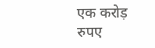एक करोड़ रुपए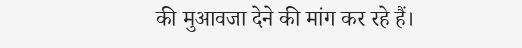की मुआवजा देने की मांग कर रहे हैं।